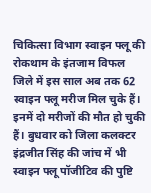चिकित्सा विभाग स्वाइन फ्लू की रोकथाम के इंतजाम विफल
जिले में इस साल अब तक 62 स्वाइन फ्लू मरीज मिल चुके हैं। इनमें दो मरीजों की मौत हो चुकी हैं। बुधवार को जिला कलक्टर इंद्रजीत सिंह की जांच में भी स्वाइन फ्लू पॉजीटिव की पुष्टि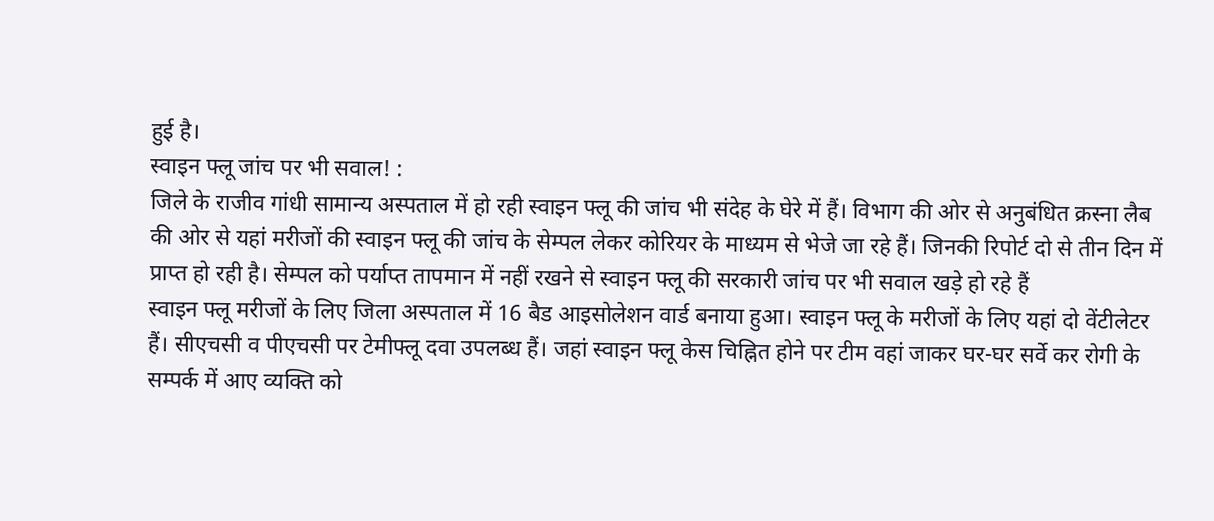हुई है।
स्वाइन फ्लू जांच पर भी सवाल! :
जिले के राजीव गांधी सामान्य अस्पताल में हो रही स्वाइन फ्लू की जांच भी संदेह के घेरे में हैं। विभाग की ओर से अनुबंधित क्रस्ना लैब की ओर से यहां मरीजों की स्वाइन फ्लू की जांच के सेम्पल लेकर कोरियर के माध्यम से भेजे जा रहे हैं। जिनकी रिपोर्ट दो से तीन दिन में प्राप्त हो रही है। सेम्पल को पर्याप्त तापमान में नहीं रखने से स्वाइन फ्लू की सरकारी जांच पर भी सवाल खड़े हो रहे हैं
स्वाइन फ्लू मरीजों के लिए जिला अस्पताल में 16 बैड आइसोलेशन वार्ड बनाया हुआ। स्वाइन फ्लू के मरीजों के लिए यहां दो वेंटीलेटर हैं। सीएचसी व पीएचसी पर टेमीफ्लू दवा उपलब्ध हैं। जहां स्वाइन फ्लू केस चिह्नित होने पर टीम वहां जाकर घर-घर सर्वे कर रोगी के सम्पर्क में आए व्यक्ति को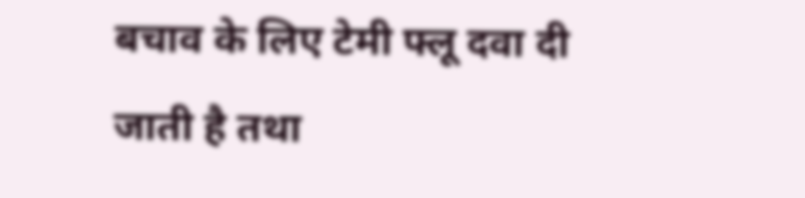बचाव के लिए टेमी फ्लू दवा दी जाती है तथा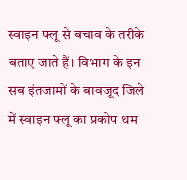स्वाइन फ्लू से बचाव के तरीके बताए जाते हैं। विभाग के इन सब इंतजामों के बावजूद जिले में स्वाइन फ्लू का प्रकोप थम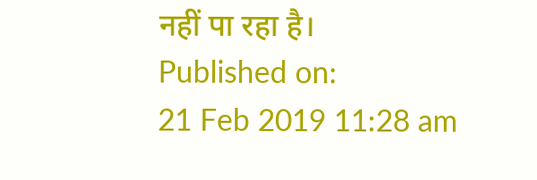नहीं पा रहा है।
Published on:
21 Feb 2019 11:28 am